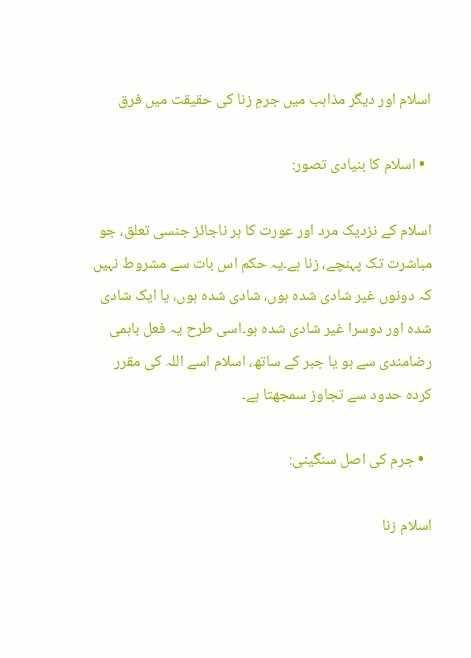اسلام اور دیگر مذاہب میں جرمِ زنا کی حقیقت میں فرق

  • اسلام کا بنیادی تصور:

اسلام کے نزدیک مرد اور عورت کا ہر ناجائز جنسی تعلق، جو مباشرت تک پہنچے، زنا ہے۔یہ حکم اس بات سے مشروط نہیں کہ دونوں غیر شادی شدہ ہوں، شادی شدہ ہوں، یا ایک شادی شدہ اور دوسرا غیر شادی شدہ ہو۔اسی طرح یہ فعل باہمی رضامندی سے ہو یا جبر کے ساتھ، اسلام اسے اللہ کی مقرر کردہ حدود سے تجاوز سمجھتا ہے۔

  • جرم کی اصل سنگینی:

اسلام زنا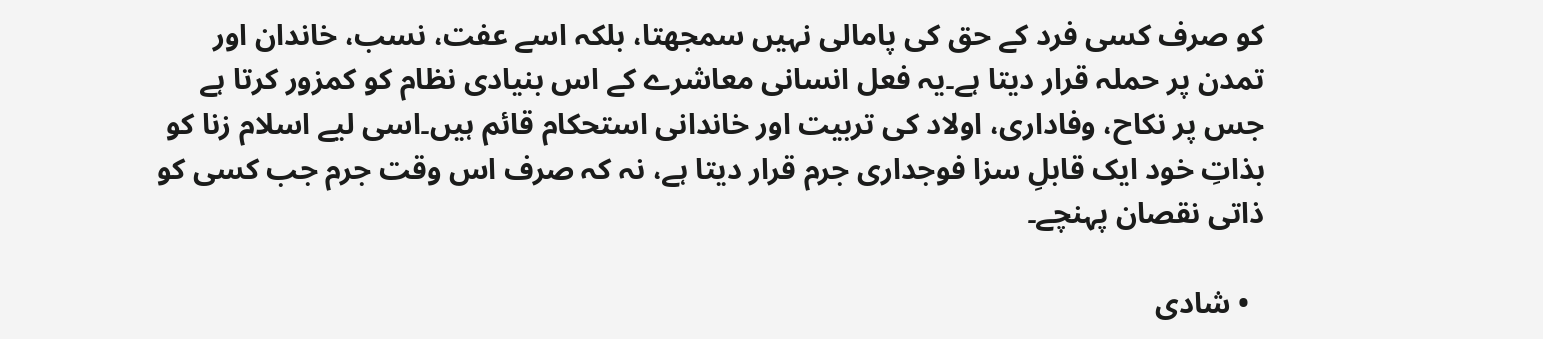کو صرف کسی فرد کے حق کی پامالی نہیں سمجھتا، بلکہ اسے عفت، نسب، خاندان اور تمدن پر حملہ قرار دیتا ہے۔یہ فعل انسانی معاشرے کے اس بنیادی نظام کو کمزور کرتا ہے جس پر نکاح، وفاداری، اولاد کی تربیت اور خاندانی استحکام قائم ہیں۔اسی لیے اسلام زنا کو بذاتِ خود ایک قابلِ سزا فوجداری جرم قرار دیتا ہے، نہ کہ صرف اس وقت جرم جب کسی کو ذاتی نقصان پہنچے۔

  • شادی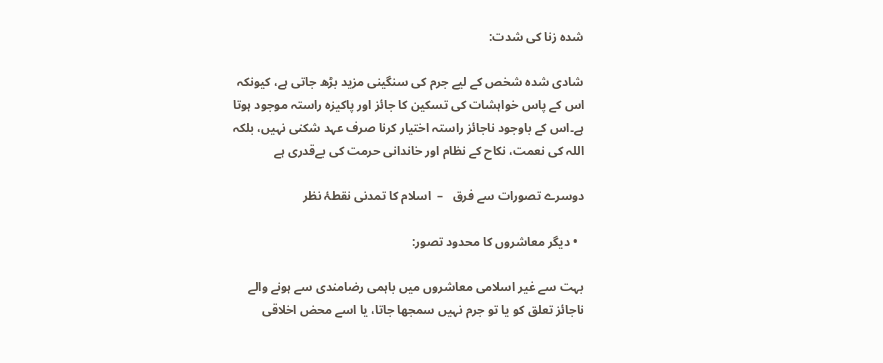شدہ زنا کی شدت:

شادی شدہ شخص کے لیے جرم کی سنگینی مزید بڑھ جاتی ہے، کیونکہ اس کے پاس خواہشات کی تسکین کا جائز اور پاکیزہ راستہ موجود ہوتا ہے۔اس کے باوجود ناجائز راستہ اختیار کرنا صرف عہد شکنی نہیں، بلکہ اللہ کی نعمت، نکاح کے نظام اور خاندانی حرمت کی بےقدری ہے

دوسرے تصورات سے فرق   –  اسلام کا تمدنی نقطۂ نظر

  • دیگر معاشروں کا محدود تصور:

بہت سے غیر اسلامی معاشروں میں باہمی رضامندی سے ہونے والے ناجائز تعلق کو یا تو جرم نہیں سمجھا جاتا، یا اسے محض اخلاقی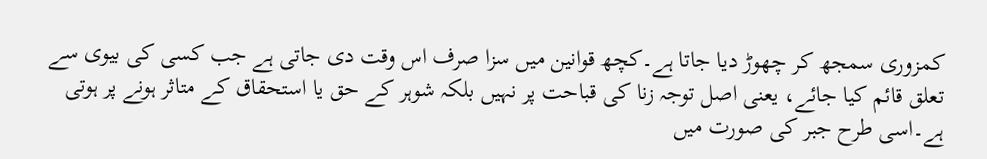کمزوری سمجھ کر چھوڑ دیا جاتا ہے۔کچھ قوانین میں سزا صرف اس وقت دی جاتی ہے جب کسی کی بیوی سے تعلق قائم کیا جائے، یعنی اصل توجہ زنا کی قباحت پر نہیں بلکہ شوہر کے حق یا استحقاق کے متاثر ہونے پر ہوتی ہے۔اسی طرح جبر کی صورت میں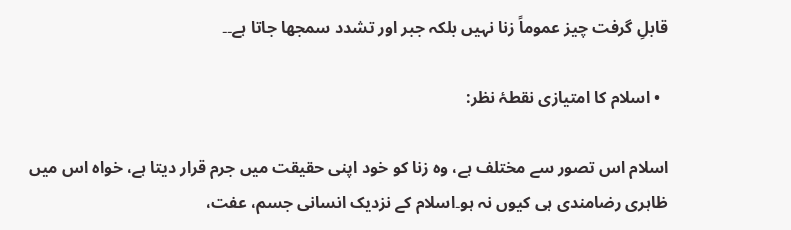قابلِ گرفت چیز عموماً زنا نہیں بلکہ جبر اور تشدد سمجھا جاتا ہے۔۔

  • اسلام کا امتیازی نقطۂ نظر:

اسلام اس تصور سے مختلف ہے، وہ زنا کو خود اپنی حقیقت میں جرم قرار دیتا ہے، خواہ اس میں ظاہری رضامندی ہی کیوں نہ ہو۔اسلام کے نزدیک انسانی جسم، عفت،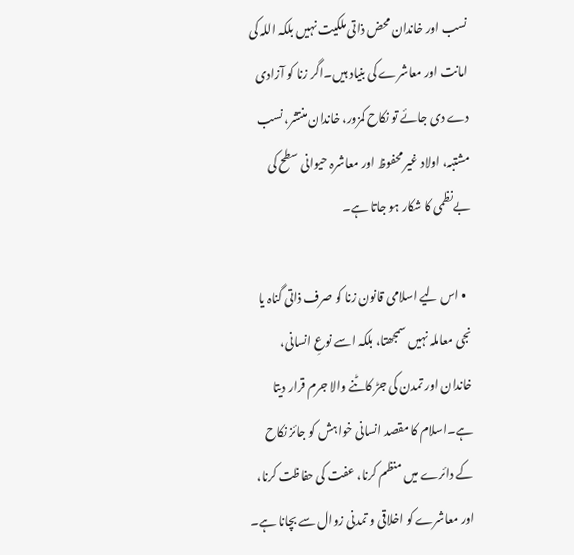نسب اور خاندان محض ذاتی ملکیت نہیں بلکہ اللہ کی امانت اور معاشرے کی بنیاد ہیں۔اگر زنا کو آزادی دے دی جائے تو نکاح کمزور، خاندان منتشر، نسب مشتبہ، اولاد غیر محفوظ اور معاشرہ حیوانی سطح کی بےنظمی کا شکار ہو جاتا ہے۔

  • اس لیے اسلامی قانون زنا کو صرف ذاتی گناہ یا نجی معاملہ نہیں سمجھتا، بلکہ اسے نوعِ انسانی، خاندان اور تمدن کی جڑ کاٹنے والا جرم قرار دیتا ہے۔اسلام کا مقصد انسانی خواہش کو جائز نکاح کے دائرے میں منظم کرنا، عفت کی حفاظت کرنا، اور معاشرے کو اخلاقی و تمدنی زوال سے بچانا ہے۔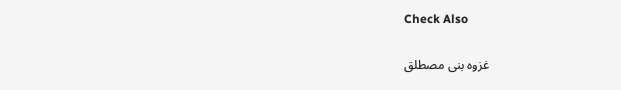Check Also

غزوہ بنی مصطلق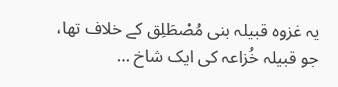یہ غزوہ قبیلہ بنی مُصْطَلِق کے خلاف تھا، جو قبیلہ خُزاعہ کی ایک شاخ …